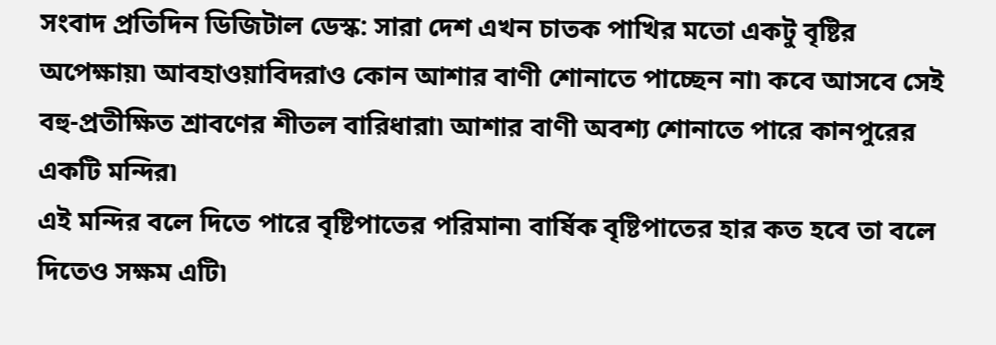সংবাদ প্রতিদিন ডিজিটাল ডেস্ক: সারা দেশ এখন চাতক পাখির মতো একটু বৃষ্টির অপেক্ষায়৷ আবহাওয়াবিদরাও কোন আশার বাণী শোনাতে পাচ্ছেন না৷ কবে আসবে সেই বহু-প্রতীক্ষিত শ্রাবণের শীতল বারিধারা৷ আশার বাণী অবশ্য শোনাতে পারে কানপুরের একটি মন্দির৷
এই মন্দির বলে দিতে পারে বৃষ্টিপাতের পরিমান৷ বার্ষিক বৃষ্টিপাতের হার কত হবে তা বলে দিতেও সক্ষম এটি৷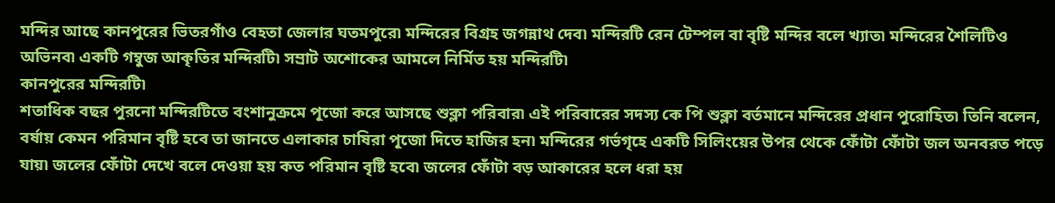মন্দির আছে কানপুরের ভিতরগাঁও বেহতা জেলার ঘতমপুরে৷ মন্দিরের বিগ্রহ জগন্নাথ দেব৷ মন্দিরটি রেন টেম্পল বা বৃষ্টি মন্দির বলে খ্যাত৷ মন্দিরের শৈলিটিও অভিনব৷ একটি গম্বুজ আকৃতির মন্দিরটি৷ সম্রাট অশোকের আমলে নির্মিত হয় মন্দিরটি৷
কানপুরের মন্দিরটি৷
শতাধিক বছর পুরনো মন্দিরটিতে বংশানুক্রমে পূজো করে আসছে শুক্লা পরিবার৷ এই পরিবারের সদস্য কে পি শুক্লা বর্তমানে মন্দিরের প্রধান পুরোহিত৷ তিনি বলেন, বর্ষায় কেমন পরিমান বৃষ্টি হবে তা জানতে এলাকার চাষিরা পূজো দিতে হাজির হন৷ মন্দিরের গর্ভগৃহে একটি সিলিংয়ের উপর থেকে ফোঁটা ফোঁটা জল অনবরত পড়ে যায়৷ জলের ফোঁটা দেখে বলে দেওয়া হয় কত পরিমান বৃষ্টি হবে৷ জলের ফোঁটা বড় আকারের হলে ধরা হয়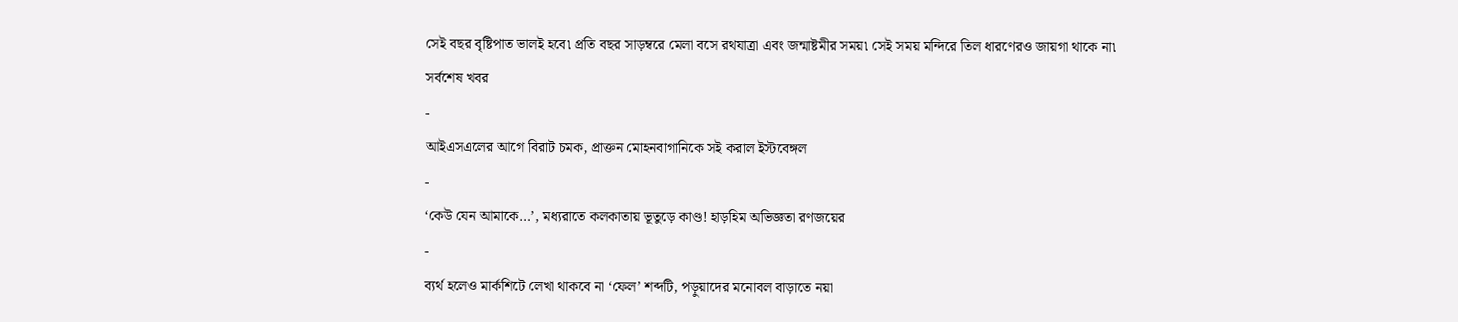সেই বছর বৃষ্টিপাত ভালই হবে৷ প্রতি বছর সাড়ম্বরে মেলা বসে রথযাত্রা এবং জন্মাষ্টমীর সময়৷ সেই সময় মন্দিরে তিল ধারণেরও জায়গা থাকে না৷
সর্বশেষ খবর
-
আইএসএলের আগে বিরাট চমক, প্রাক্তন মোহনবাগানিকে সই করাল ইস্টবেঙ্গল
-
‘কেউ যেন আমাকে…’, মধ্যরাতে কলকাতায় ভূতুড়ে কাণ্ড! হাড়হিম অভিজ্ঞতা রণজয়ের
-
ব্যর্থ হলেও মার্কশিটে লেখা থাকবে না ‘ফেল’ শব্দটি, পড়ুয়াদের মনোবল বাড়াতে নয়া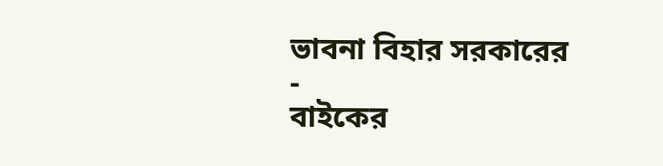ভাবনা বিহার সরকারের
-
বাইকের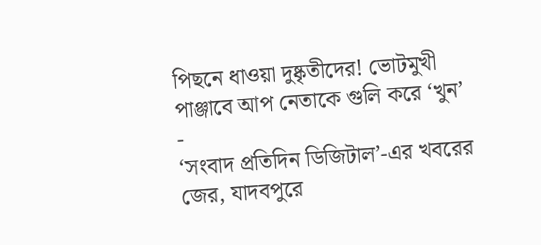পিছনে ধাওয়া দুষ্কৃতীদের! ভোটমুখী পাঞ্জাবে আপ নেতাকে গুলি করে ‘খুন’
-
‘সংবাদ প্রতিদিন ডিজিটাল’-এর খবরের জের, যাদবপুরে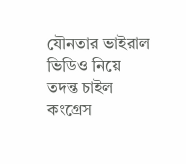যৌনতার ভাইরাল ভিডিও নিয়ে তদন্ত চাইল কংগ্রেস